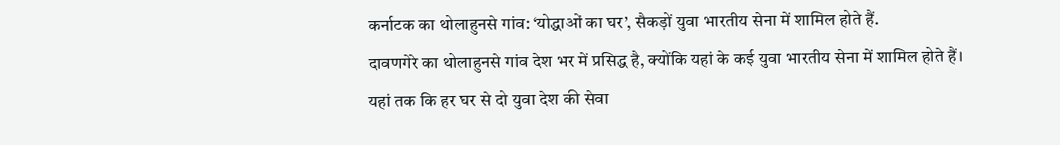कर्नाटक का थोलाहुनसे गांव: ‘योद्धाओं का घर’, सैकड़ों युवा भारतीय सेना में शामिल होते हैं.
दावणगेरे का थोलाहुनसे गांव देश भर में प्रसिद्ध है, क्योंकि यहां के कई युवा भारतीय सेना में शामिल होते हैं।
यहां तक कि हर घर से दो युवा देश की सेवा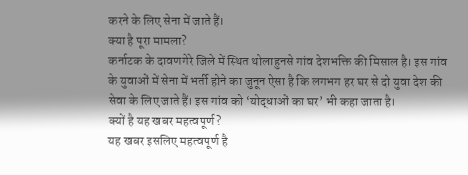करने के लिए सेना में जाते हैं।
क्या है पूरा मामला?
कर्नाटक के दावणगेरे जिले में स्थित थोलाहुनसे गांव देशभक्ति की मिसाल है। इस गांव के युवाओं में सेना में भर्ती होने का जुनून ऐसा है कि लगभग हर घर से दो युवा देश की सेवा के लिए जाते हैं। इस गांव को ‘योद्धाओं का घर’ भी कहा जाता है।
क्यों है यह खबर महत्वपूर्ण?
यह खबर इसलिए महत्वपूर्ण है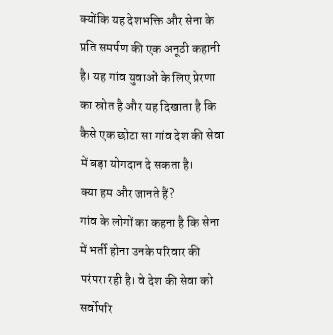क्योंकि यह देशभक्ति और सेना के प्रति समर्पण की एक अनूठी कहानी है। यह गांव युवाओं के लिए प्रेरणा का स्रोत है और यह दिखाता है कि कैसे एक छोटा सा गांव देश की सेवा में बड़ा योगदान दे सकता है।
क्या हम और जानते हैं?
गांव के लोगों का कहना है कि सेना में भर्ती होना उनके परिवार की परंपरा रही है। वे देश की सेवा को सर्वोपरि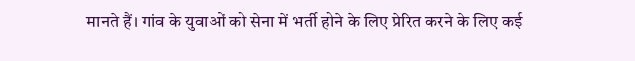मानते हैं। गांव के युवाओं को सेना में भर्ती होने के लिए प्रेरित करने के लिए कई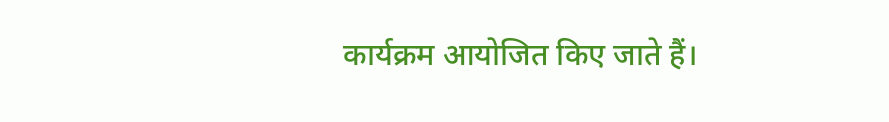कार्यक्रम आयोजित किए जाते हैं।